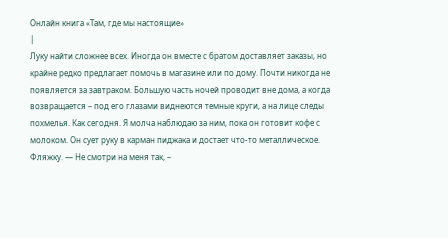Онлайн книга «Там, где мы настоящие»
|
Луку найти сложнее всех. Иногда он вместе с братом доставляет заказы, но крайне редко предлагает помочь в магазине или по дому. Почти никогда не появляется за завтраком. Большую часть ночей проводит вне дома, а когда возвращается – под его глазами виднеются темные круги, а на лице следы похмелья. Как сегодня. Я молча наблюдаю за ним, пока он готовит кофе с молоком. Он сует руку в карман пиджака и достает что-то металлическое. Фляжку. — Не смотри на меня так, –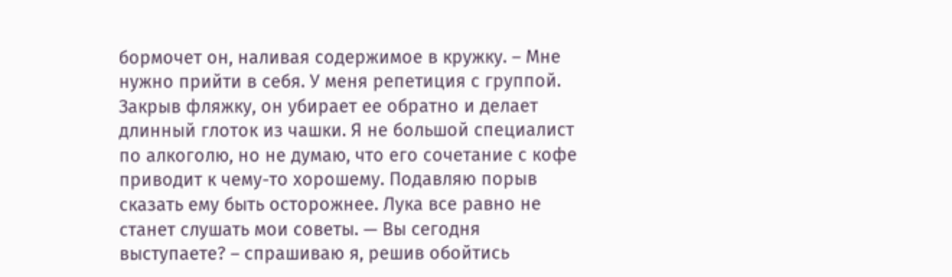бормочет он, наливая содержимое в кружку. – Мне нужно прийти в себя. У меня репетиция с группой. Закрыв фляжку, он убирает ее обратно и делает длинный глоток из чашки. Я не большой специалист по алкоголю, но не думаю, что его сочетание с кофе приводит к чему-то хорошему. Подавляю порыв сказать ему быть осторожнее. Лука все равно не станет слушать мои советы. — Вы сегодня выступаете? – спрашиваю я, решив обойтись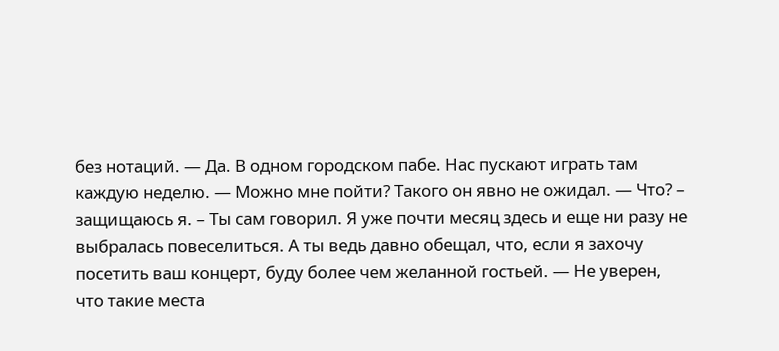без нотаций. — Да. В одном городском пабе. Нас пускают играть там каждую неделю. — Можно мне пойти? Такого он явно не ожидал. — Что? – защищаюсь я. – Ты сам говорил. Я уже почти месяц здесь и еще ни разу не выбралась повеселиться. А ты ведь давно обещал, что, если я захочу посетить ваш концерт, буду более чем желанной гостьей. — Не уверен, что такие места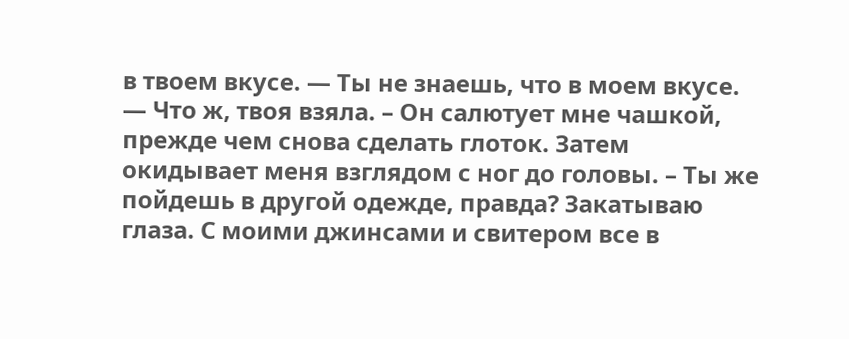в твоем вкусе. — Ты не знаешь, что в моем вкусе. — Что ж, твоя взяла. – Он салютует мне чашкой, прежде чем снова сделать глоток. Затем окидывает меня взглядом с ног до головы. – Ты же пойдешь в другой одежде, правда? Закатываю глаза. С моими джинсами и свитером все в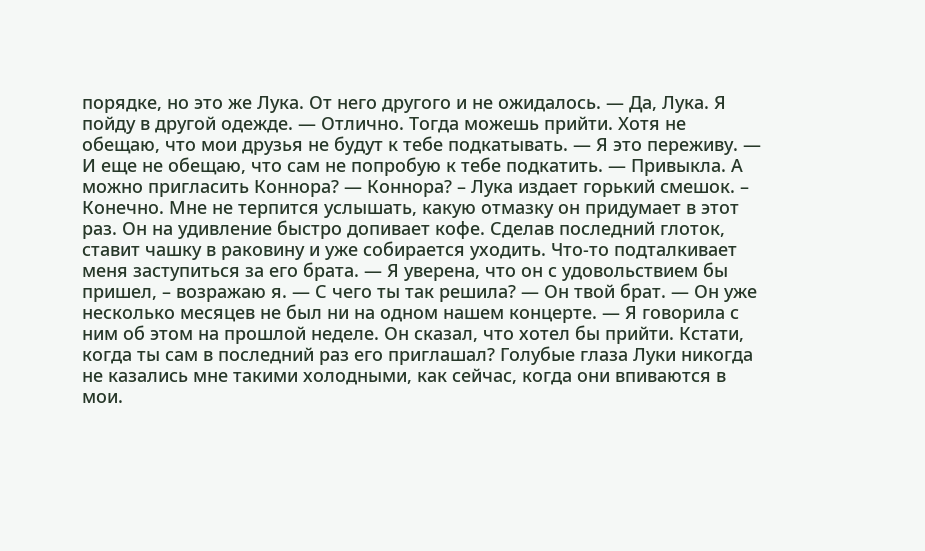порядке, но это же Лука. От него другого и не ожидалось. — Да, Лука. Я пойду в другой одежде. — Отлично. Тогда можешь прийти. Хотя не обещаю, что мои друзья не будут к тебе подкатывать. — Я это переживу. — И еще не обещаю, что сам не попробую к тебе подкатить. — Привыкла. А можно пригласить Коннора? — Коннора? – Лука издает горький смешок. – Конечно. Мне не терпится услышать, какую отмазку он придумает в этот раз. Он на удивление быстро допивает кофе. Сделав последний глоток, ставит чашку в раковину и уже собирается уходить. Что-то подталкивает меня заступиться за его брата. — Я уверена, что он с удовольствием бы пришел, – возражаю я. — С чего ты так решила? — Он твой брат. — Он уже несколько месяцев не был ни на одном нашем концерте. — Я говорила с ним об этом на прошлой неделе. Он сказал, что хотел бы прийти. Кстати, когда ты сам в последний раз его приглашал? Голубые глаза Луки никогда не казались мне такими холодными, как сейчас, когда они впиваются в мои.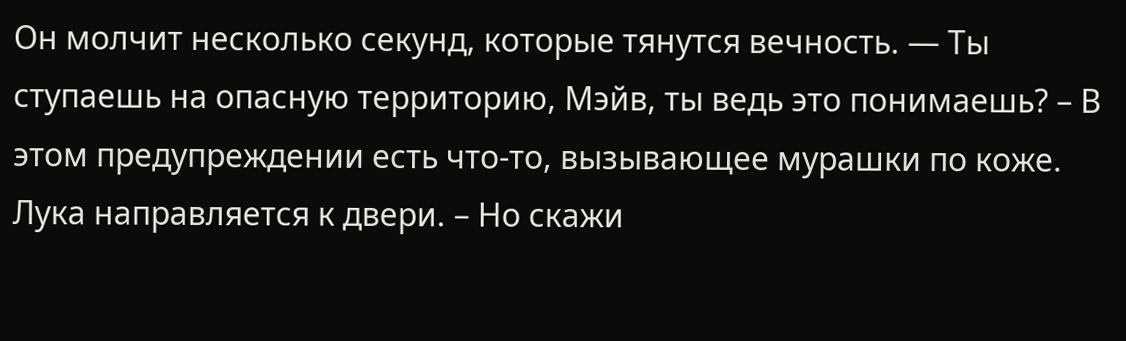Он молчит несколько секунд, которые тянутся вечность. — Ты ступаешь на опасную территорию, Мэйв, ты ведь это понимаешь? – В этом предупреждении есть что-то, вызывающее мурашки по коже. Лука направляется к двери. – Но скажи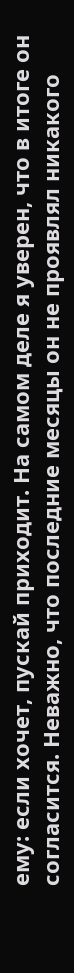ему: если хочет, пускай приходит. На самом деле я уверен, что в итоге он согласится. Неважно, что последние месяцы он не проявлял никакого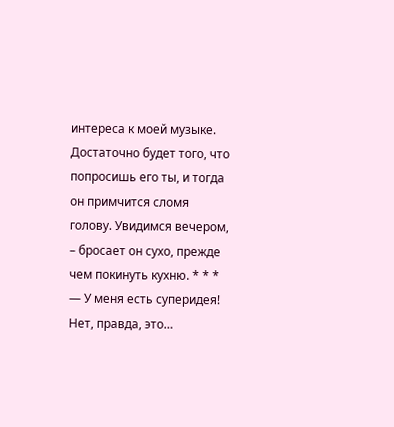интереса к моей музыке. Достаточно будет того, что попросишь его ты, и тогда он примчится сломя голову. Увидимся вечером, – бросает он сухо, прежде чем покинуть кухню. * * * — У меня есть суперидея! Нет, правда, это…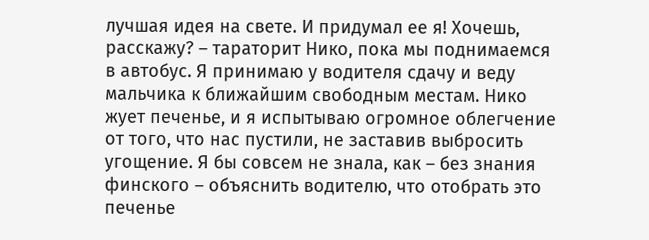лучшая идея на свете. И придумал ее я! Хочешь, расскажу? – тараторит Нико, пока мы поднимаемся в автобус. Я принимаю у водителя сдачу и веду мальчика к ближайшим свободным местам. Нико жует печенье, и я испытываю огромное облегчение от того, что нас пустили, не заставив выбросить угощение. Я бы совсем не знала, как – без знания финского – объяснить водителю, что отобрать это печенье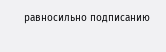равносильно подписанию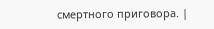смертного приговора. |